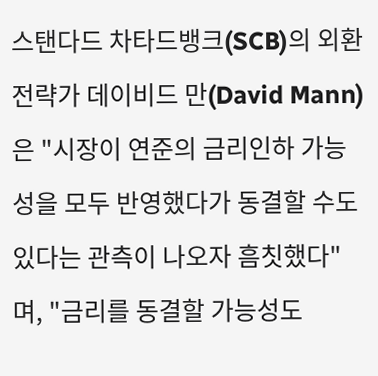스탠다드 차타드뱅크(SCB)의 외환전략가 데이비드 만(David Mann)은 "시장이 연준의 금리인하 가능성을 모두 반영했다가 동결할 수도 있다는 관측이 나오자 흠칫했다"며, "금리를 동결할 가능성도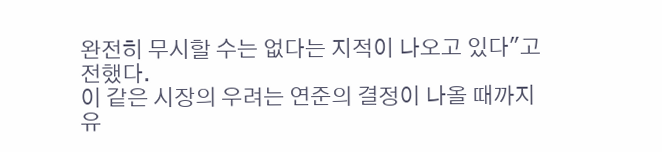완전히 무시할 수는 없다는 지적이 나오고 있다"고 전했다.
이 같은 시장의 우려는 연준의 결정이 나올 때까지 유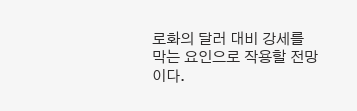로화의 달러 대비 강세를 막는 요인으로 작용할 전망이다.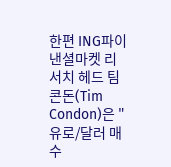한편 ING파이낸셜마켓 리서치 헤드 팀 콘돈(Tim Condon)은 "유로/달러 매수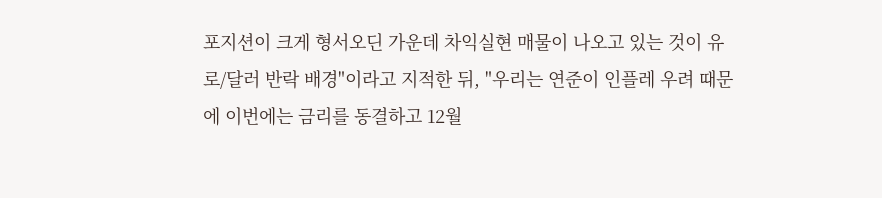포지션이 크게 형서오딘 가운데 차익실현 매물이 나오고 있는 것이 유로/달러 반락 배경"이라고 지적한 뒤, "우리는 연준이 인플레 우려 때문에 이번에는 금리를 동결하고 12월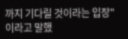까지 기다릴 것이라는 입장"이라고 말했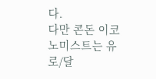다.
다만 콘돈 이코노미스트는 유로/달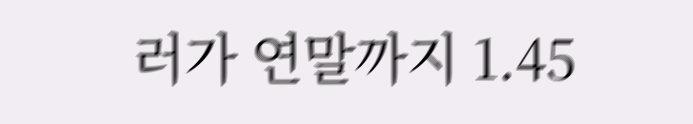러가 연말까지 1.45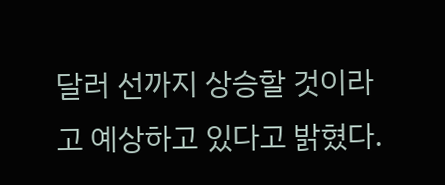달러 선까지 상승할 것이라고 예상하고 있다고 밝혔다.